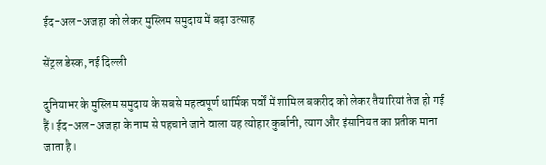ईद-अल-अजहा को लेकर मुस्लिम समुदाय में बढ़ा उत्साह

सेंट्रल डेस्क, नई दिल्ली

दुनियाभर के मुस्लिम समुदाय के सबसे महत्वपूर्ण धार्मिक पर्वों में शामिल बकरीद को लेकर तैयारियां तेज हो गई हैं। ईद-अल-अजहा के नाम से पहचाने जाने वाला यह त्योहार कुर्बानी, त्याग और इंसानियत का प्रतीक माना जाता है।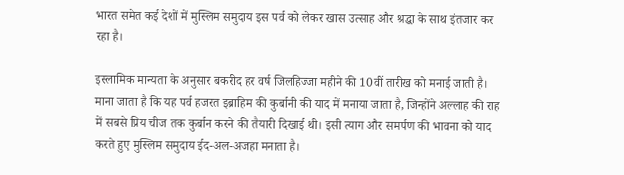भारत समेत कई देशों में मुस्लिम समुदाय इस पर्व को लेकर खास उत्साह और श्रद्धा के साथ इंतजार कर रहा है।

इस्लामिक मान्यता के अनुसार बकरीद हर वर्ष जिलहिज्जा महीने की 10वीं तारीख को मनाई जाती है। माना जाता है कि यह पर्व हजरत इब्राहिम की कुर्बानी की याद में मनाया जाता है, जिन्होंने अल्लाह की राह में सबसे प्रिय चीज तक कुर्बान करने की तैयारी दिखाई थी। इसी त्याग और समर्पण की भावना को याद करते हुए मुस्लिम समुदाय ईद-अल-अजहा मनाता है।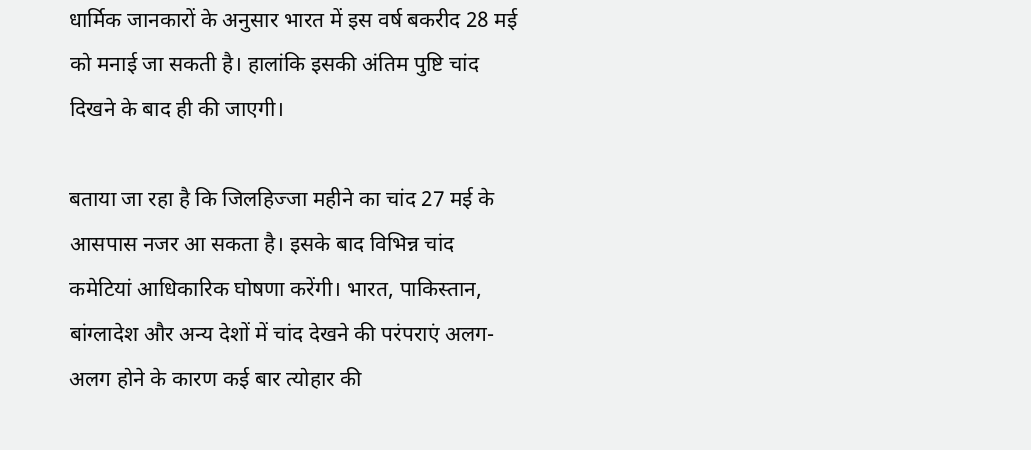धार्मिक जानकारों के अनुसार भारत में इस वर्ष बकरीद 28 मई को मनाई जा सकती है। हालांकि इसकी अंतिम पुष्टि चांद दिखने के बाद ही की जाएगी।

बताया जा रहा है कि जिलहिज्जा महीने का चांद 27 मई के आसपास नजर आ सकता है। इसके बाद विभिन्न चांद कमेटियां आधिकारिक घोषणा करेंगी। भारत, पाकिस्तान, बांग्लादेश और अन्य देशों में चांद देखने की परंपराएं अलग-अलग होने के कारण कई बार त्योहार की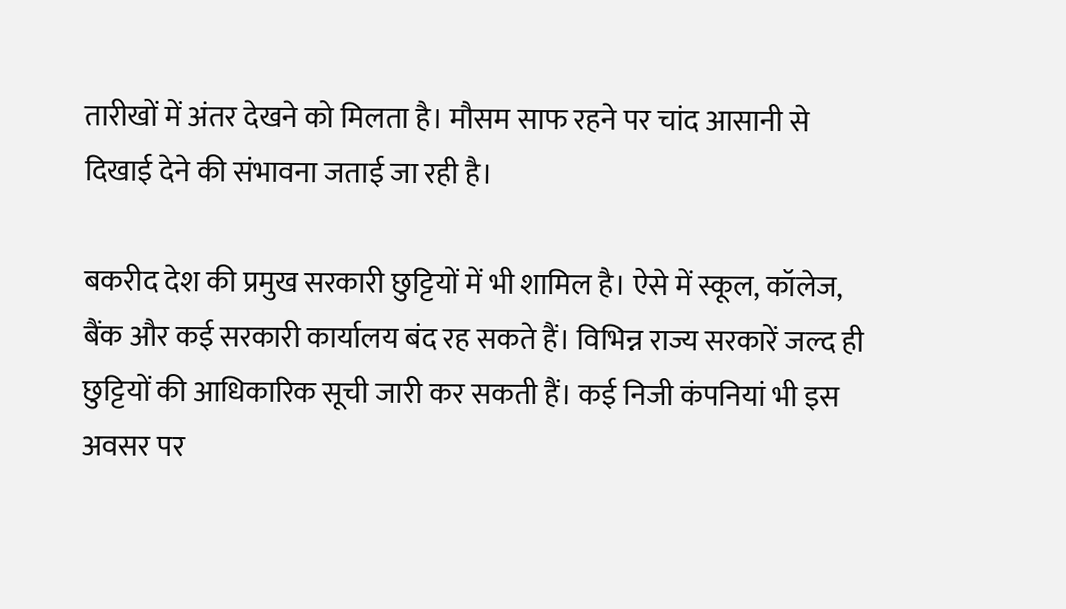तारीखों में अंतर देखने को मिलता है। मौसम साफ रहने पर चांद आसानी से दिखाई देने की संभावना जताई जा रही है।

बकरीद देश की प्रमुख सरकारी छुट्टियों में भी शामिल है। ऐसे में स्कूल, कॉलेज, बैंक और कई सरकारी कार्यालय बंद रह सकते हैं। विभिन्न राज्य सरकारें जल्द ही छुट्टियों की आधिकारिक सूची जारी कर सकती हैं। कई निजी कंपनियां भी इस अवसर पर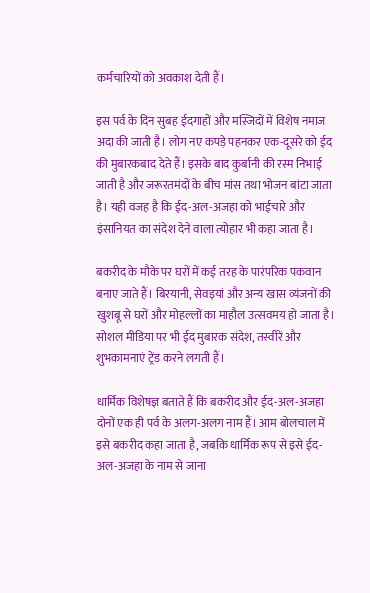कर्मचारियों को अवकाश देती हैं।

इस पर्व के दिन सुबह ईदगाहों और मस्जिदों में विशेष नमाज अदा की जाती है। लोग नए कपड़े पहनकर एक-दूसरे को ईद की मुबारकबाद देते हैं। इसके बाद कुर्बानी की रस्म निभाई जाती है और जरूरतमंदों के बीच मांस तथा भोजन बांटा जाता है। यही वजह है कि ईद-अल-अजहा को भाईचारे और इंसानियत का संदेश देने वाला त्योहार भी कहा जाता है।

बकरीद के मौके पर घरों में कई तरह के पारंपरिक पकवान बनाए जाते हैं। बिरयानी, सेवइयां और अन्य खास व्यंजनों की खुशबू से घरों और मोहल्लों का माहौल उत्सवमय हो जाता है। सोशल मीडिया पर भी ईद मुबारक संदेश, तस्वीरें और शुभकामनाएं ट्रेंड करने लगती हैं।

धार्मिक विशेषज्ञ बताते हैं कि बकरीद और ईद-अल-अजहा दोनों एक ही पर्व के अलग-अलग नाम हैं। आम बोलचाल में इसे बकरीद कहा जाता है, जबकि धार्मिक रूप से इसे ईद-अल-अजहा के नाम से जाना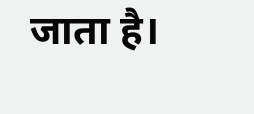जाता है।